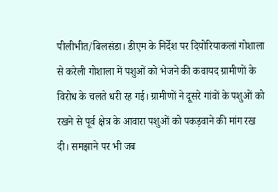पीलीभीत/बिलसंडा। डीएम के निर्देश पर दियोरियाकलां गोशाला से करेली गोशाला में पशुओं को भेजने की कवायद ग्रामीणों के विरोध के चलते धरी रह गई। ग्रामीणों ने दूसरे गांवों के पशुओं को रखने से पूर्व क्षेत्र के आवारा पशुओं को पकड़वाने की मांग रख दी। समझाने पर भी जब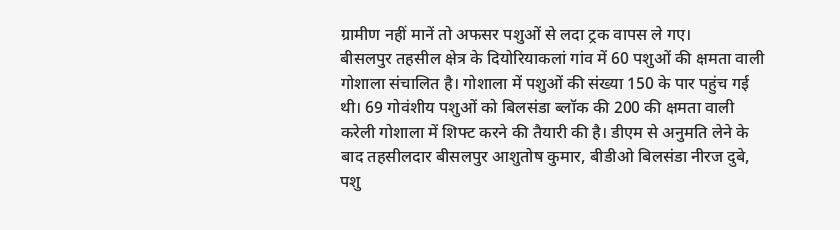ग्रामीण नहीं मानें तो अफसर पशुओं से लदा ट्रक वापस ले गए।
बीसलपुर तहसील क्षेत्र के दियोरियाकलां गांव में 60 पशुओं की क्षमता वाली गोशाला संचालित है। गोशाला में पशुओं की संख्या 150 के पार पहुंच गई थी। 69 गोवंशीय पशुओं को बिलसंडा ब्लॉक की 200 की क्षमता वाली करेली गोशाला में शिफ्ट करने की तैयारी की है। डीएम से अनुमति लेने के बाद तहसीलदार बीसलपुर आशुतोष कुमार, बीडीओ बिलसंडा नीरज दुबे, पशु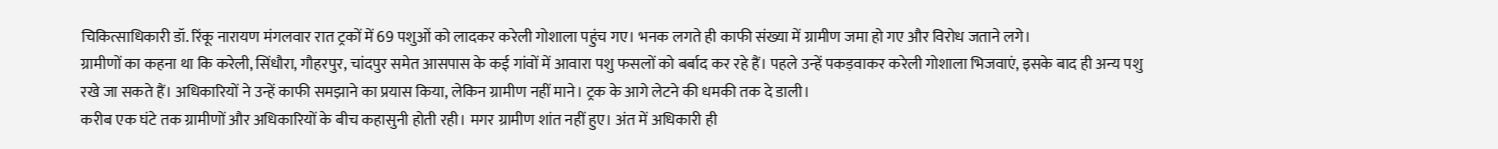चिकित्साधिकारी डॉ. रिंकू नारायण मंगलवार रात ट्रकों में 69 पशुओं को लादकर करेली गोशाला पहुंच गए। भनक लगते ही काफी संख्या में ग्रामीण जमा हो गए और विरोध जताने लगे।
ग्रामीणों का कहना था कि करेली, सिंधौरा, गौहरपुर, चांदपुर समेत आसपास के कई गांवों में आवारा पशु फसलों को बर्बाद कर रहे हैं। पहले उन्हें पकड़वाकर करेली गोशाला भिजवाएं, इसके बाद ही अन्य पशु रखे जा सकते हैं। अधिकारियों ने उन्हें काफी समझाने का प्रयास किया, लेकिन ग्रामीण नहीं माने। ट्रक के आगे लेटने की धमकी तक दे डाली।
करीब एक घंटे तक ग्रामीणों और अधिकारियों के बीच कहासुनी होती रही। मगर ग्रामीण शांत नहीं हुए। अंत में अधिकारी ही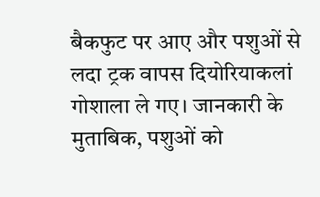बैकफुट पर आए और पशुओं से लदा ट्रक वापस दियोरियाकलां गोशाला ले गए। जानकारी के मुताबिक, पशुओं को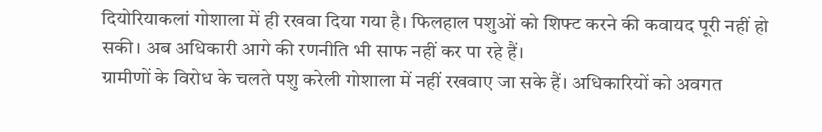दियोरियाकलां गोशाला में ही रखवा दिया गया है। फिलहाल पशुओं को शिफ्ट करने की कवायद पूरी नहीं हो सकी। अब अधिकारी आगे की रणनीति भी साफ नहीं कर पा रहे हैं।
ग्रामीणों के विरोध के चलते पशु करेली गोशाला में नहीं रखवाए जा सके हैं। अधिकारियों को अवगत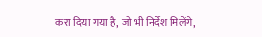करा दिया गया है, जो भी निर्देश मिलेंगे,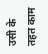उसी के तहत काम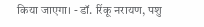किया जाएगा। - डॉ. रिंकू नरायण, पशु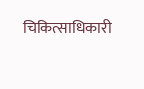चिकित्साधिकारी